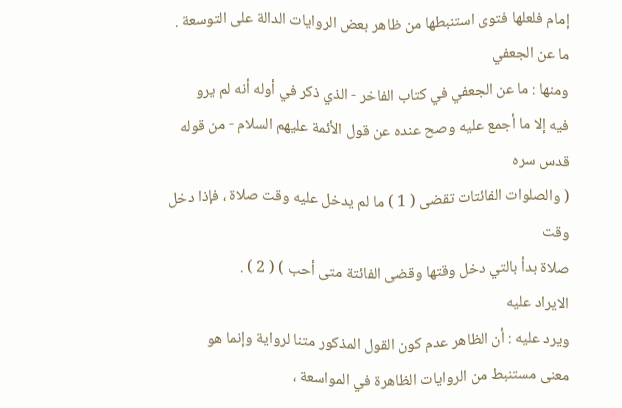إمام فلعلها فتوى استنبطها من ظاهر بعض الروايات الدالة على التوسعة .
ما عن الجعفي
ومنها : ما عن الجعفي في كتاب الفاخر - الذي ذكر في أوله أنه لم يرو
فيه إلا ما أجمع عليه وصح عنده عن قول الأئمة عليهم السلام - من قوله قدس سره
( والصلوات الفائتات تقضى ( 1 ) ما لم يدخل عليه وقت صلاة ، فإذا دخل وقت
صلاة بدأ بالتي دخل وقتها وقضى الفائتة متى أحب ) ( 2 ) .
الايراد عليه
ويرد عليه : أن الظاهر عدم كون القول المذكور متنا لرواية وإنما هو
معنى مستنبط من الروايات الظاهرة في المواسعة ،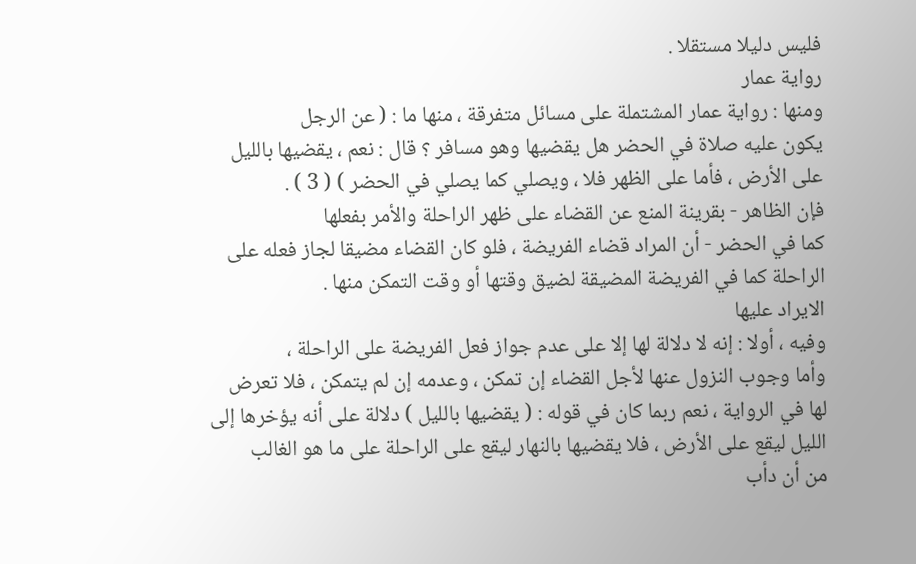فليس دليلا مستقلا .
رواية عمار
ومنها : رواية عمار المشتملة على مسائل متفرقة ، منها ما : ( عن الرجل
يكون عليه صلاة في الحضر هل يقضيها وهو مسافر ؟ قال : نعم ، يقضيها بالليل
على الأرض ، فأما على الظهر فلا ، ويصلي كما يصلي في الحضر ) ( 3 ) .
فإن الظاهر - بقرينة المنع عن القضاء على ظهر الراحلة والأمر بفعلها
كما في الحضر - أن المراد قضاء الفريضة ، فلو كان القضاء مضيقا لجاز فعله على
الراحلة كما في الفريضة المضيقة لضيق وقتها أو وقت التمكن منها .
الايراد عليها
وفيه ، أولا : إنه لا دلالة لها إلا على عدم جواز فعل الفريضة على الراحلة ،
وأما وجوب النزول عنها لأجل القضاء إن تمكن ، وعدمه إن لم يتمكن ، فلا تعرض
لها في الرواية ، نعم ربما كان في قوله : ( يقضيها بالليل ) دلالة على أنه يؤخرها إلى
الليل ليقع على الأرض ، فلا يقضيها بالنهار ليقع على الراحلة على ما هو الغالب
من أن دأب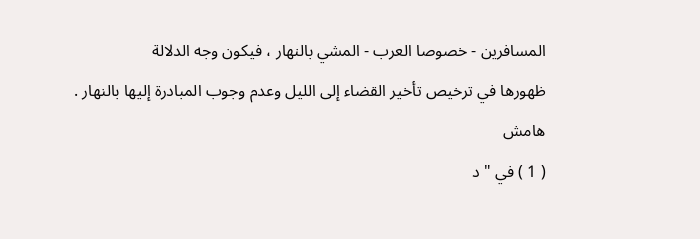المسافرين - خصوصا العرب - المشي بالنهار ، فيكون وجه الدلالة
ظهورها في ترخيص تأخير القضاء إلى الليل وعدم وجوب المبادرة إليها بالنهار .
هامش
( 1 ) في " د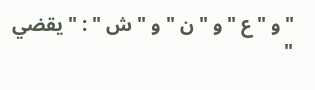" و " ع " و " ن " و " ش " : " يقضي "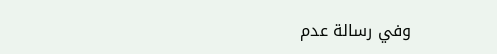وفي رسالة عدم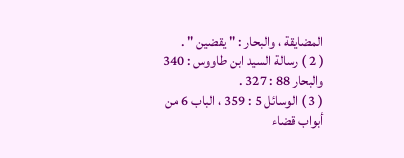المضايقة ، والبحار : " يقضين " .
( 2 ) رسالة السيد ابن طاووس : 340 والبحار 88 : 327 .
( 3 ) الوسائل 5 : 359 ، الباب 6 من أبواب قضاء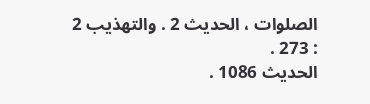الصلوات ، الحديث 2 . والتهذيب 2 : 273 .
الحديث 1086 .